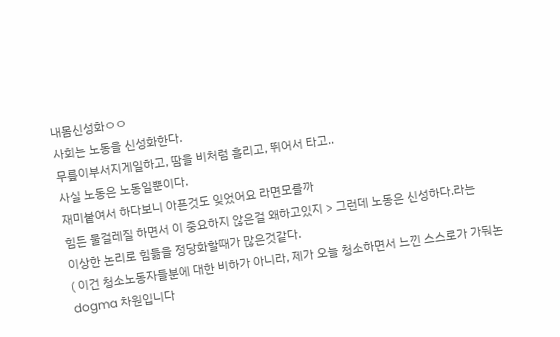내몸신성화ㅇㅇ
사회는 노동을 신성화한다.
무릎이부서지게일하고, 땀을 비처럼 흘리고, 뛰어서 타고..
사실 노동은 노동일뿐이다.
재미붙여서 하다보니 아픈것도 잊었어요 라면모를까
힘든 물걸레질 하면서 이 중요하지 않은걸 왜하고있지 > 그런데 노동은 신성하다.라는
이상한 논리로 힘듦을 정당화할때가 많은것같다.
( 이건 청소노동자들분에 대한 비하가 아니라, 제가 오늘 청소하면서 느낀 스스로가 가둬논 dogma 차원입니다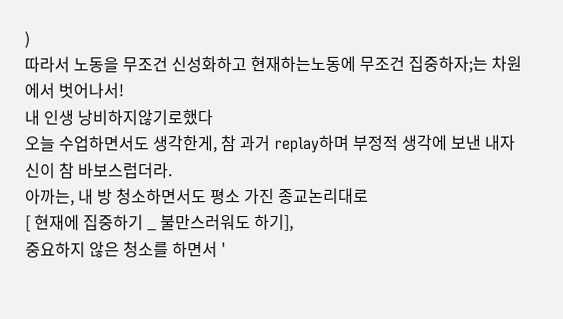)
따라서 노동을 무조건 신성화하고 현재하는노동에 무조건 집중하자;는 차원에서 벗어나서!
내 인생 낭비하지않기로했다
오늘 수업하면서도 생각한게, 참 과거 replay하며 부정적 생각에 보낸 내자신이 참 바보스럽더라.
아까는, 내 방 청소하면서도 평소 가진 종교논리대로
[ 현재에 집중하기 _ 불만스러워도 하기],
중요하지 않은 청소를 하면서 '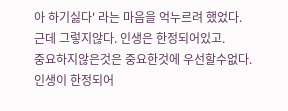아 하기싫다' 라는 마음을 억누르려 했었다.
근데 그렇지않다. 인생은 한정되어있고.
중요하지않은것은 중요한것에 우선할수없다.
인생이 한정되어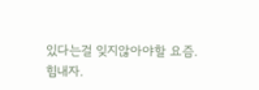있다는걸 잊지않아야할 요즘.
힘내자.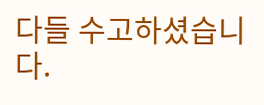다들 수고하셨습니다.